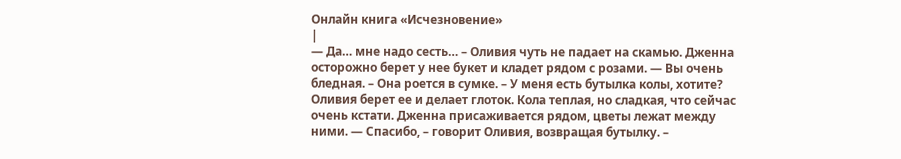Онлайн книга «Исчезновение»
|
— Да… мне надо сесть… – Оливия чуть не падает на скамью. Дженна осторожно берет у нее букет и кладет рядом с розами. — Вы очень бледная. – Она роется в сумке. – У меня есть бутылка колы, хотите? Оливия берет ее и делает глоток. Кола теплая, но сладкая, что сейчас очень кстати. Дженна присаживается рядом, цветы лежат между ними. — Спасибо, – говорит Оливия, возвращая бутылку. –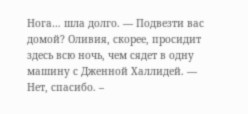Нога… шла долго. — Подвезти вас домой? Оливия, скорее, просидит здесь всю ночь, чем сядет в одну машину с Дженной Халлидей. — Нет, спасибо. –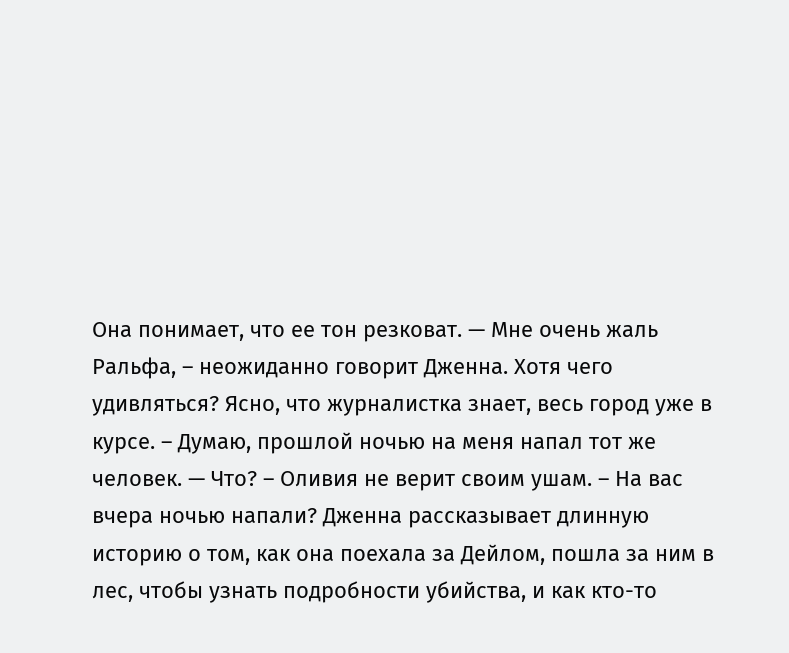Она понимает, что ее тон резковат. — Мне очень жаль Ральфа, – неожиданно говорит Дженна. Хотя чего удивляться? Ясно, что журналистка знает, весь город уже в курсе. – Думаю, прошлой ночью на меня напал тот же человек. — Что? – Оливия не верит своим ушам. – На вас вчера ночью напали? Дженна рассказывает длинную историю о том, как она поехала за Дейлом, пошла за ним в лес, чтобы узнать подробности убийства, и как кто-то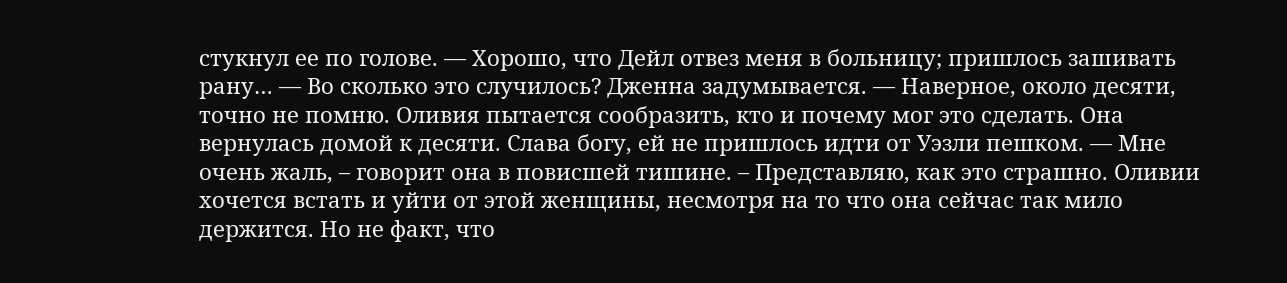стукнул ее по голове. — Хорошо, что Дейл отвез меня в больницу; пришлось зашивать рану… — Во сколько это случилось? Дженна задумывается. — Наверное, около десяти, точно не помню. Оливия пытается сообразить, кто и почему мог это сделать. Она вернулась домой к десяти. Слава богу, ей не пришлось идти от Уэзли пешком. — Мне очень жаль, – говорит она в повисшей тишине. – Представляю, как это страшно. Оливии хочется встать и уйти от этой женщины, несмотря на то что она сейчас так мило держится. Но не факт, что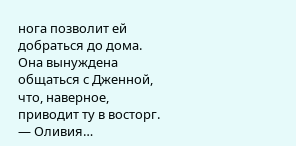нога позволит ей добраться до дома. Она вынуждена общаться с Дженной, что, наверное, приводит ту в восторг. — Оливия…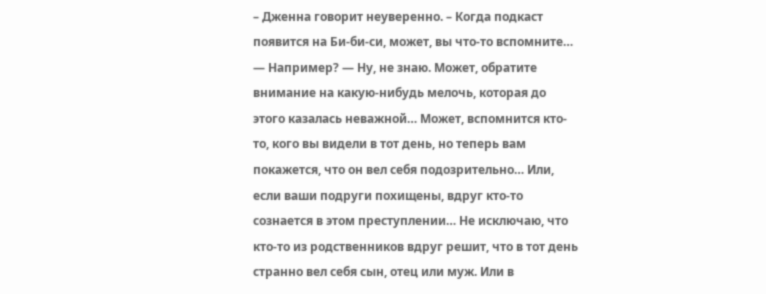– Дженна говорит неуверенно. – Когда подкаст появится на Би-би-си, может, вы что-то вспомните… — Например? — Ну, не знаю. Может, обратите внимание на какую-нибудь мелочь, которая до этого казалась неважной… Может, вспомнится кто-то, кого вы видели в тот день, но теперь вам покажется, что он вел себя подозрительно… Или, если ваши подруги похищены, вдруг кто-то сознается в этом преступлении… Не исключаю, что кто-то из родственников вдруг решит, что в тот день странно вел себя сын, отец или муж. Или в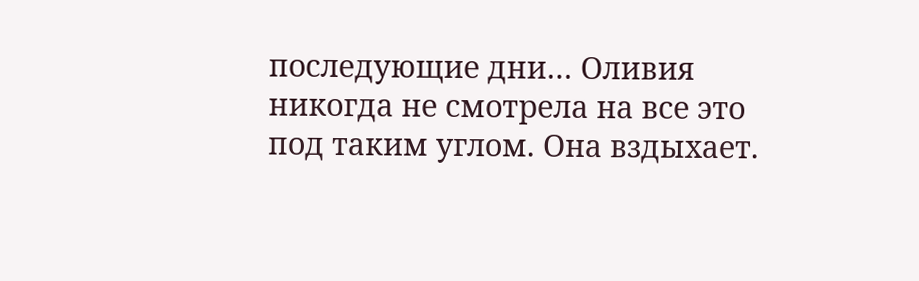последующие дни… Оливия никогда не смотрела на все это под таким углом. Она вздыхает.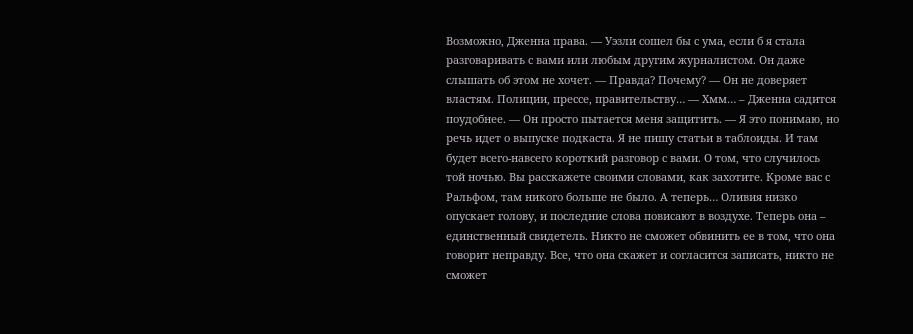Возможно, Дженна права. — Уэзли сошел бы с ума, если б я стала разговаривать с вами или любым другим журналистом. Он даже слышать об этом не хочет. — Правда? Почему? — Он не доверяет властям. Полиции, прессе, правительству… — Хмм… – Дженна садится поудобнее. — Он просто пытается меня защитить. — Я это понимаю, но речь идет о выпуске подкаста. Я не пишу статьи в таблоиды. И там будет всего-навсего короткий разговор с вами. О том, что случилось той ночью. Вы расскажете своими словами, как захотите. Кроме вас с Ральфом, там никого больше не было. А теперь… Оливия низко опускает голову, и последние слова повисают в воздухе. Теперь она – единственный свидетель. Никто не сможет обвинить ее в том, что она говорит неправду. Все, что она скажет и согласится записать, никто не сможет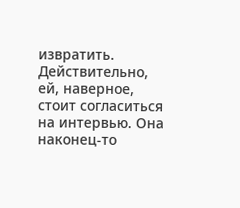извратить. Действительно, ей, наверное, стоит согласиться на интервью. Она наконец-то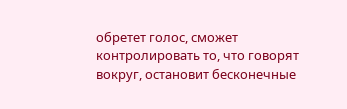обретет голос, сможет контролировать то, что говорят вокруг, остановит бесконечные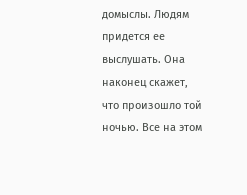домыслы. Людям придется ее выслушать. Она наконец скажет, что произошло той ночью. Все на этом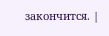закончится. |